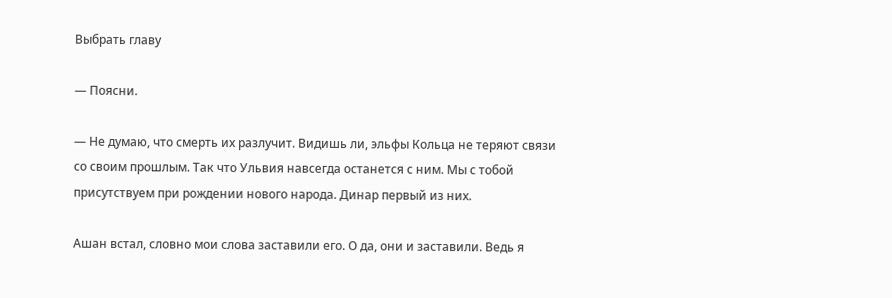Выбрать главу

— Поясни.

— Не думаю, что смерть их разлучит. Видишь ли, эльфы Кольца не теряют связи со своим прошлым. Так что Ульвия навсегда останется с ним. Мы с тобой присутствуем при рождении нового народа. Динар первый из них.

Ашан встал, словно мои слова заставили его. О да, они и заставили. Ведь я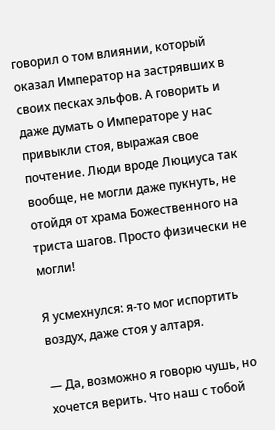говорил о том влиянии, который оказал Император на застрявших в своих песках эльфов. А говорить и даже думать о Императоре у нас привыкли стоя, выражая свое почтение. Люди вроде Люциуса так вообще, не могли даже пукнуть, не отойдя от храма Божественного на триста шагов. Просто физически не могли!

Я усмехнулся: я-то мог испортить воздух, даже стоя у алтаря.

— Да, возможно я говорю чушь, но хочется верить. Что наш с тобой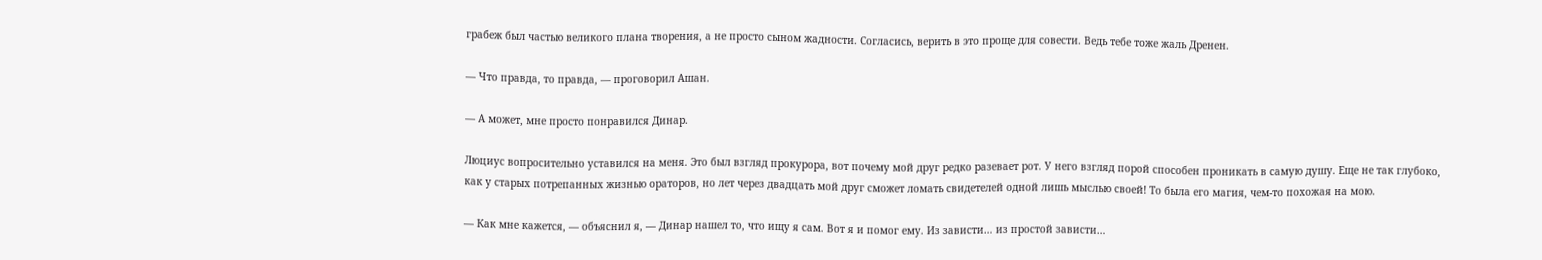грабеж был частью великого плана творения, а не просто сыном жадности. Согласись, верить в это проще для совести. Ведь тебе тоже жаль Дренен.

— Что правда, то правда, — проговорил Ашан.

— А может, мне просто понравился Динар.

Люциус вопросительно уставился на меня. Это был взгляд прокурора, вот почему мой друг редко разевает рот. У него взгляд порой способен проникать в самую душу. Еще не так глубоко, как у старых потрепанных жизнью ораторов, но лет через двадцать мой друг сможет ломать свидетелей одной лишь мыслью своей! То была его магия, чем-то похожая на мою.

— Как мне кажется, — объяснил я, — Динар нашел то, что ищу я сам. Вот я и помог ему. Из зависти… из простой зависти…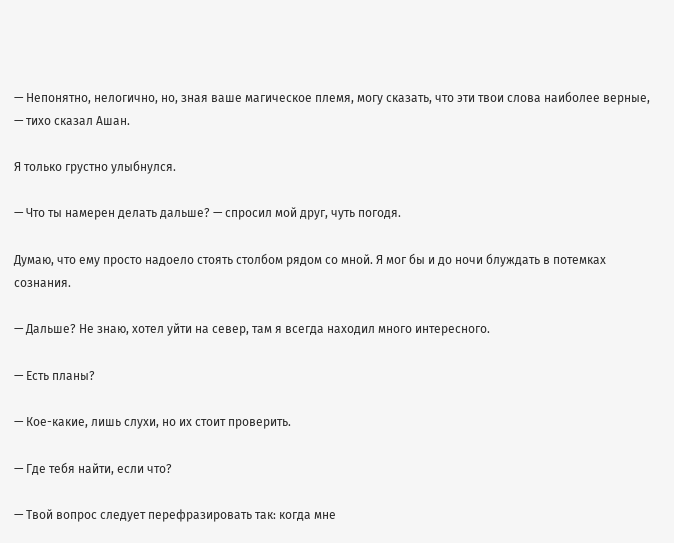— Непонятно, нелогично, но, зная ваше магическое племя, могу сказать, что эти твои слова наиболее верные, — тихо сказал Ашан.

Я только грустно улыбнулся.

— Что ты намерен делать дальше? — спросил мой друг, чуть погодя.

Думаю, что ему просто надоело стоять столбом рядом со мной. Я мог бы и до ночи блуждать в потемках сознания.

— Дальше? Не знаю, хотел уйти на север, там я всегда находил много интересного.

— Есть планы?

— Кое-какие, лишь слухи, но их стоит проверить.

— Где тебя найти, если что?

— Твой вопрос следует перефразировать так: когда мне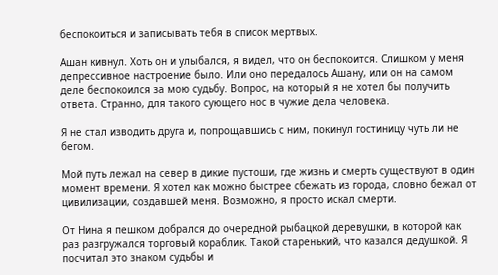беспокоиться и записывать тебя в список мертвых.

Ашан кивнул. Хоть он и улыбался, я видел, что он беспокоится. Слишком у меня депрессивное настроение было. Или оно передалось Ашану, или он на самом деле беспокоился за мою судьбу. Вопрос, на который я не хотел бы получить ответа. Странно, для такого сующего нос в чужие дела человека.

Я не стал изводить друга и, попрощавшись с ним, покинул гостиницу чуть ли не бегом.

Мой путь лежал на север в дикие пустоши, где жизнь и смерть существуют в один момент времени. Я хотел как можно быстрее сбежать из города, словно бежал от цивилизации, создавшей меня. Возможно, я просто искал смерти.

От Нина я пешком добрался до очередной рыбацкой деревушки, в которой как раз разгружался торговый кораблик. Такой старенький, что казался дедушкой. Я посчитал это знаком судьбы и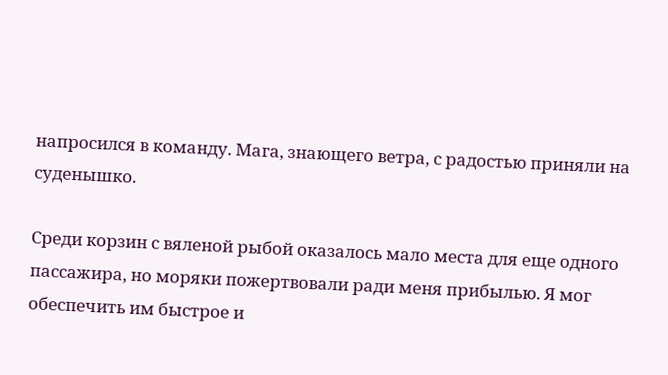напросился в команду. Мага, знающего ветра, с радостью приняли на суденышко.

Среди корзин с вяленой рыбой оказалось мало места для еще одного пассажира, но моряки пожертвовали ради меня прибылью. Я мог обеспечить им быстрое и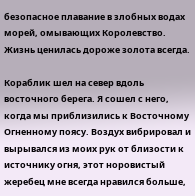безопасное плавание в злобных водах морей, омывающих Королевство. Жизнь ценилась дороже золота всегда.

Кораблик шел на север вдоль восточного берега. Я сошел с него, когда мы приблизились к Восточному Огненному поясу. Воздух вибрировал и вырывался из моих рук от близости к источнику огня, этот норовистый жеребец мне всегда нравился больше,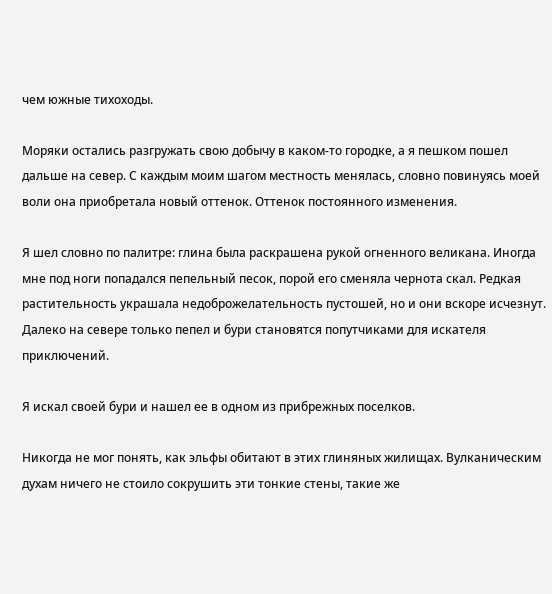чем южные тихоходы.

Моряки остались разгружать свою добычу в каком-то городке, а я пешком пошел дальше на север. С каждым моим шагом местность менялась, словно повинуясь моей воли она приобретала новый оттенок. Оттенок постоянного изменения.

Я шел словно по палитре: глина была раскрашена рукой огненного великана. Иногда мне под ноги попадался пепельный песок, порой его сменяла чернота скал. Редкая растительность украшала недоброжелательность пустошей, но и они вскоре исчезнут. Далеко на севере только пепел и бури становятся попутчиками для искателя приключений.

Я искал своей бури и нашел ее в одном из прибрежных поселков.

Никогда не мог понять, как эльфы обитают в этих глиняных жилищах. Вулканическим духам ничего не стоило сокрушить эти тонкие стены, такие же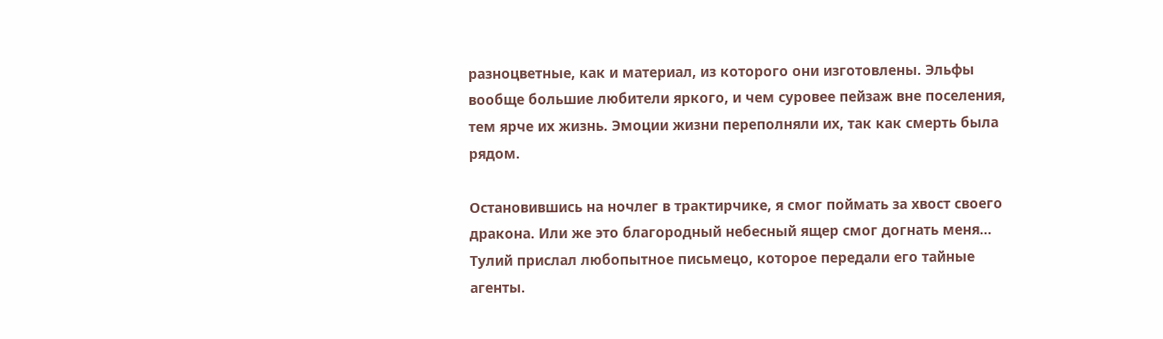разноцветные, как и материал, из которого они изготовлены. Эльфы вообще большие любители яркого, и чем суровее пейзаж вне поселения, тем ярче их жизнь. Эмоции жизни переполняли их, так как смерть была рядом.

Остановившись на ночлег в трактирчике, я смог поймать за хвост своего дракона. Или же это благородный небесный ящер смог догнать меня… Тулий прислал любопытное письмецо, которое передали его тайные агенты.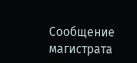Сообщение магистрата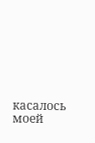касалось моей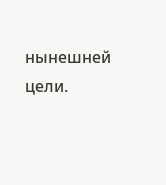нынешней цели.